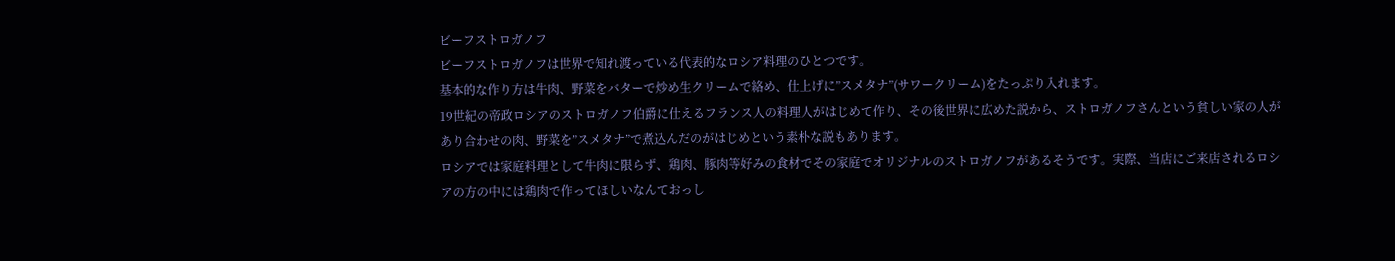ビーフストロガノフ
ビーフストロガノフは世界で知れ渡っている代表的なロシア料理のひとつです。
基本的な作り方は牛肉、野菜をバターで炒め生クリームで絡め、仕上げに”スメタナ”(サワークリーム)をたっぷり入れます。
19世紀の帝政ロシアのストロガノフ伯爵に仕えるフランス人の料理人がはじめて作り、その後世界に広めた説から、ストロガノフさんという貧しい家の人があり合わせの肉、野菜を”スメタナ”で煮込んだのがはじめという素朴な説もあります。
ロシアでは家庭料理として牛肉に限らず、鶏肉、豚肉等好みの食材でその家庭でオリジナルのストロガノフがあるそうです。実際、当店にご来店されるロシアの方の中には鶏肉で作ってほしいなんておっし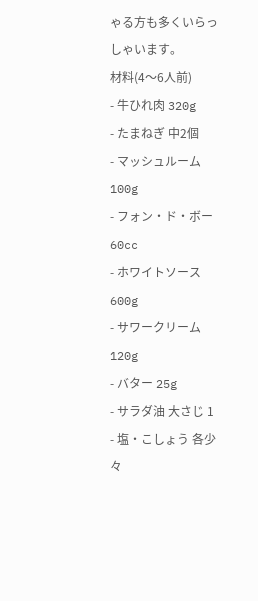ゃる方も多くいらっしゃいます。
材料(4〜6人前)
- 牛ひれ肉 320g
- たまねぎ 中2個
- マッシュルーム 100g
- フォン・ド・ボー 60cc
- ホワイトソース 600g
- サワークリーム 120g
- バター 25g
- サラダ油 大さじ 1
- 塩・こしょう 各少々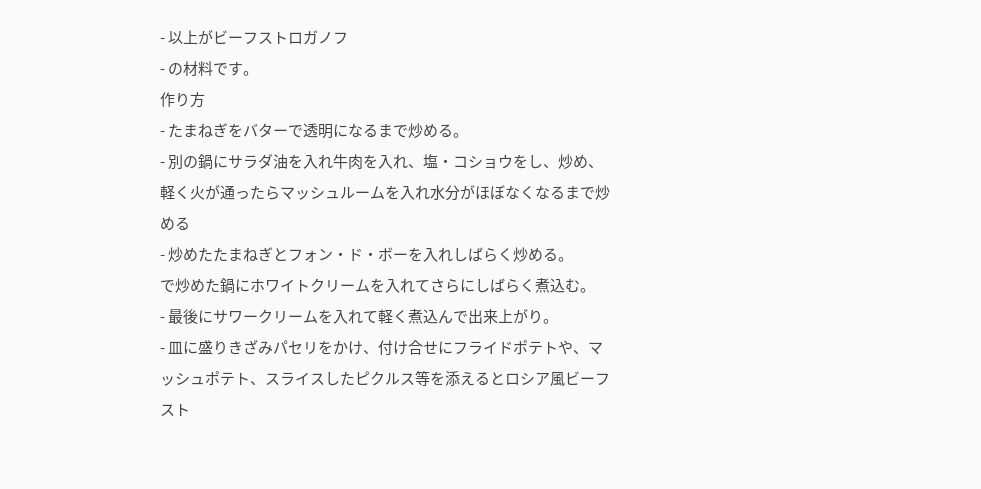- 以上がビーフストロガノフ
- の材料です。
作り方
- たまねぎをバターで透明になるまで炒める。
- 別の鍋にサラダ油を入れ牛肉を入れ、塩・コショウをし、炒め、軽く火が通ったらマッシュルームを入れ水分がほぼなくなるまで炒める
- 炒めたたまねぎとフォン・ド・ボーを入れしばらく炒める。
で炒めた鍋にホワイトクリームを入れてさらにしばらく煮込む。
- 最後にサワークリームを入れて軽く煮込んで出来上がり。
- 皿に盛りきざみパセリをかけ、付け合せにフライドポテトや、マッシュポテト、スライスしたピクルス等を添えるとロシア風ビーフスト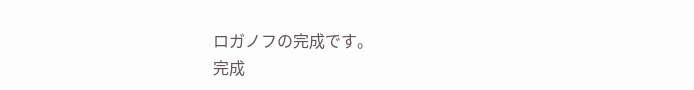ロガノフの完成です。
完成